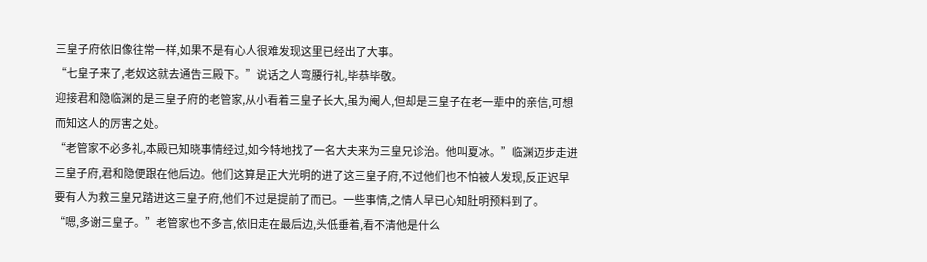三皇子府依旧像往常一样,如果不是有心人很难发现这里已经出了大事。
“七皇子来了,老奴这就去通告三殿下。”说话之人弯腰行礼,毕恭毕敬。
迎接君和隐临渊的是三皇子府的老管家,从小看着三皇子长大,虽为阉人,但却是三皇子在老一辈中的亲信,可想而知这人的厉害之处。
“老管家不必多礼,本殿已知晓事情经过,如今特地找了一名大夫来为三皇兄诊治。他叫夏冰。”临渊迈步走进三皇子府,君和隐便跟在他后边。他们这算是正大光明的进了这三皇子府,不过他们也不怕被人发现,反正迟早要有人为救三皇兄踏进这三皇子府,他们不过是提前了而已。一些事情,之情人早已心知肚明预料到了。
“嗯,多谢三皇子。”老管家也不多言,依旧走在最后边,头低垂着,看不清他是什么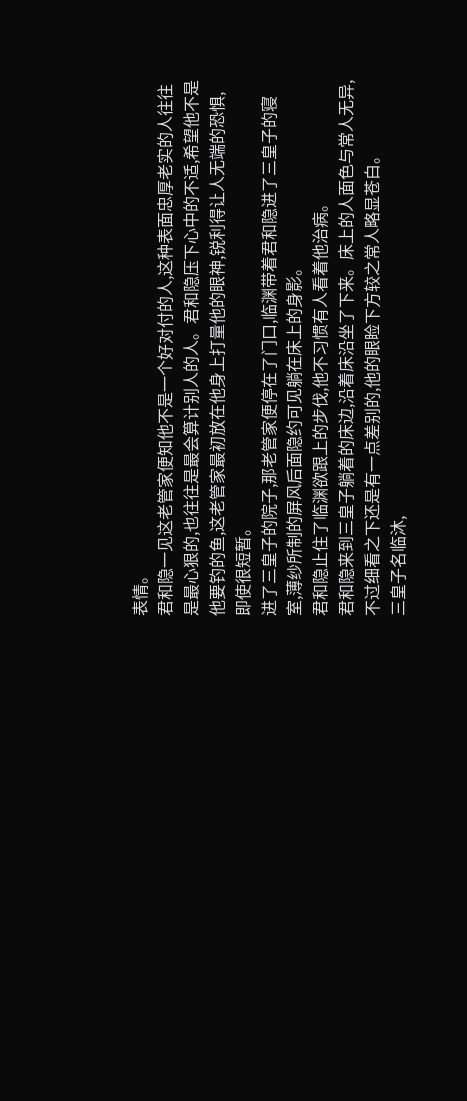表情。
君和隐一见这老管家便知他不是一个好对付的人,这种表面忠厚老实的人往往是最心狠的,也往往是最会算计别人的人。君和隐压下心中的不适,希望他不是他要钓的鱼,这老管家最初放在他身上打量他的眼神,锐利得让人无端的恐惧,即使很短暂。
进了三皇子的院子,那老管家便停在了门口,临渊带着君和隐进了三皇子的寝室,薄纱所制的屏风后面隐约可见躺在床上的身影。
君和隐止住了临渊欲跟上的步伐,他不习惯有人看着他治病。
君和隐来到三皇子躺着的床边,沿着床沿坐了下来。床上的人面色与常人无异,不过细看之下还是有一点差别的,他的眼睑下方较之常人略显苍白。
三皇子名临沐,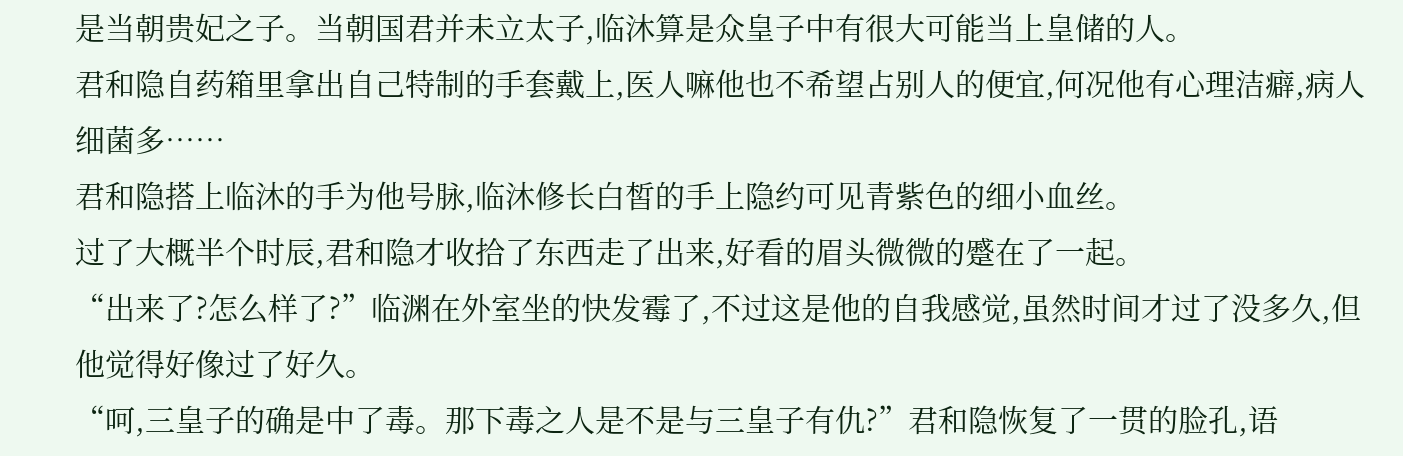是当朝贵妃之子。当朝国君并未立太子,临沐算是众皇子中有很大可能当上皇储的人。
君和隐自药箱里拿出自己特制的手套戴上,医人嘛他也不希望占别人的便宜,何况他有心理洁癖,病人细菌多……
君和隐搭上临沐的手为他号脉,临沐修长白皙的手上隐约可见青紫色的细小血丝。
过了大概半个时辰,君和隐才收拾了东西走了出来,好看的眉头微微的蹙在了一起。
“出来了?怎么样了?”临渊在外室坐的快发霉了,不过这是他的自我感觉,虽然时间才过了没多久,但他觉得好像过了好久。
“呵,三皇子的确是中了毒。那下毒之人是不是与三皇子有仇?”君和隐恢复了一贯的脸孔,语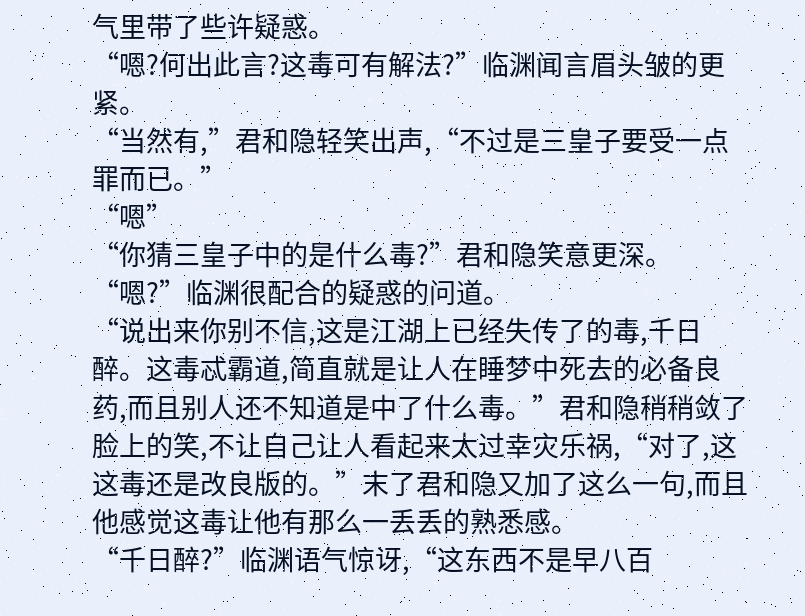气里带了些许疑惑。
“嗯?何出此言?这毒可有解法?”临渊闻言眉头皱的更紧。
“当然有,”君和隐轻笑出声,“不过是三皇子要受一点罪而已。”
“嗯”
“你猜三皇子中的是什么毒?”君和隐笑意更深。
“嗯?”临渊很配合的疑惑的问道。
“说出来你别不信,这是江湖上已经失传了的毒,千日醉。这毒忒霸道,简直就是让人在睡梦中死去的必备良药,而且别人还不知道是中了什么毒。”君和隐稍稍敛了脸上的笑,不让自己让人看起来太过幸灾乐祸,“对了,这这毒还是改良版的。”末了君和隐又加了这么一句,而且他感觉这毒让他有那么一丢丢的熟悉感。
“千日醉?”临渊语气惊讶,“这东西不是早八百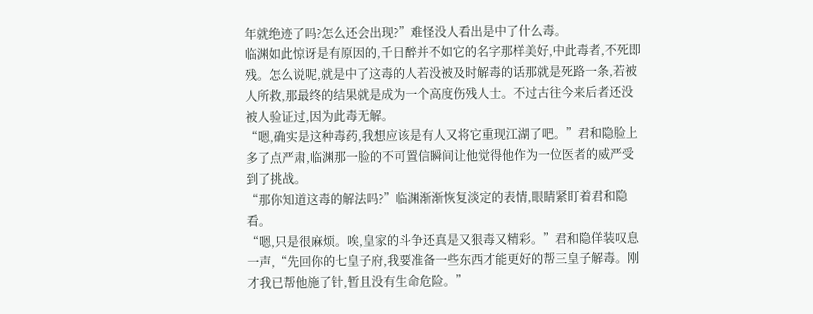年就绝迹了吗?怎么还会出现?”难怪没人看出是中了什么毒。
临渊如此惊讶是有原因的,千日醉并不如它的名字那样美好,中此毒者,不死即残。怎么说呢,就是中了这毒的人若没被及时解毒的话那就是死路一条,若被人所救,那最终的结果就是成为一个高度伤残人士。不过古往今来后者还没被人验证过,因为此毒无解。
“嗯,确实是这种毒药,我想应该是有人又将它重现江湖了吧。”君和隐脸上多了点严肃,临渊那一脸的不可置信瞬间让他觉得他作为一位医者的威严受到了挑战。
“那你知道这毒的解法吗?”临渊渐渐恢复淡定的表情,眼睛紧盯着君和隐看。
“嗯,只是很麻烦。唉,皇家的斗争还真是又狠毒又精彩。”君和隐佯装叹息一声,“先回你的七皇子府,我要准备一些东西才能更好的帮三皇子解毒。刚才我已帮他施了针,暂且没有生命危险。”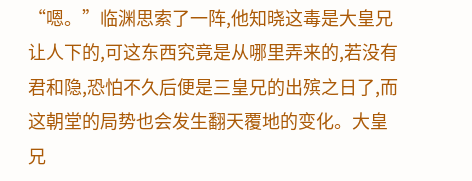“嗯。”临渊思索了一阵,他知晓这毒是大皇兄让人下的,可这东西究竟是从哪里弄来的,若没有君和隐,恐怕不久后便是三皇兄的出殡之日了,而这朝堂的局势也会发生翻天覆地的变化。大皇兄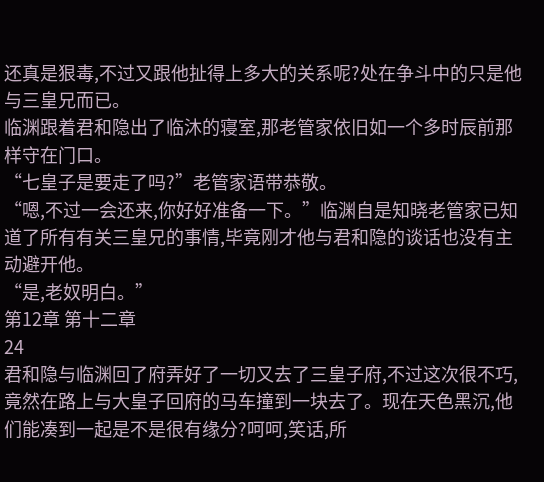还真是狠毒,不过又跟他扯得上多大的关系呢?处在争斗中的只是他与三皇兄而已。
临渊跟着君和隐出了临沐的寝室,那老管家依旧如一个多时辰前那样守在门口。
“七皇子是要走了吗?”老管家语带恭敬。
“嗯,不过一会还来,你好好准备一下。”临渊自是知晓老管家已知道了所有有关三皇兄的事情,毕竟刚才他与君和隐的谈话也没有主动避开他。
“是,老奴明白。”
第12章 第十二章
24
君和隐与临渊回了府弄好了一切又去了三皇子府,不过这次很不巧,竟然在路上与大皇子回府的马车撞到一块去了。现在天色黑沉,他们能凑到一起是不是很有缘分?呵呵,笑话,所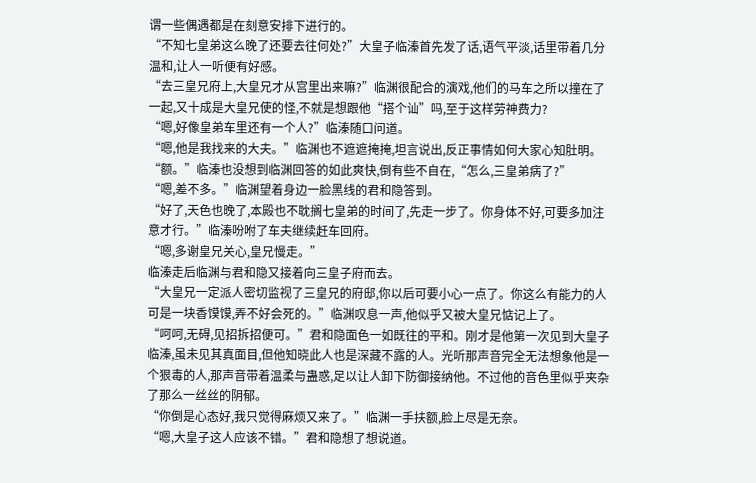谓一些偶遇都是在刻意安排下进行的。
“不知七皇弟这么晚了还要去往何处?”大皇子临溱首先发了话,语气平淡,话里带着几分温和,让人一听便有好感。
“去三皇兄府上,大皇兄才从宫里出来嘛?”临渊很配合的演戏,他们的马车之所以撞在了一起,又十成是大皇兄使的怪,不就是想跟他“搭个讪”吗,至于这样劳神费力?
“嗯,好像皇弟车里还有一个人?”临溱随口问道。
“嗯,他是我找来的大夫。”临渊也不遮遮掩掩,坦言说出,反正事情如何大家心知肚明。
“额。”临溱也没想到临渊回答的如此爽快,倒有些不自在,“怎么,三皇弟病了?”
“嗯,差不多。”临渊望着身边一脸黑线的君和隐答到。
“好了,天色也晚了,本殿也不耽搁七皇弟的时间了,先走一步了。你身体不好,可要多加注意才行。”临溱吩咐了车夫继续赶车回府。
“嗯,多谢皇兄关心,皇兄慢走。”
临溱走后临渊与君和隐又接着向三皇子府而去。
“大皇兄一定派人密切监视了三皇兄的府邸,你以后可要小心一点了。你这么有能力的人可是一块香馍馍,弄不好会死的。”临渊叹息一声,他似乎又被大皇兄惦记上了。
“呵呵,无碍,见招拆招便可。”君和隐面色一如既往的平和。刚才是他第一次见到大皇子临溱,虽未见其真面目,但他知晓此人也是深藏不露的人。光听那声音完全无法想象他是一个狠毒的人,那声音带着温柔与蛊惑,足以让人卸下防御接纳他。不过他的音色里似乎夹杂了那么一丝丝的阴郁。
“你倒是心态好,我只觉得麻烦又来了。”临渊一手扶额,脸上尽是无奈。
“嗯,大皇子这人应该不错。”君和隐想了想说道。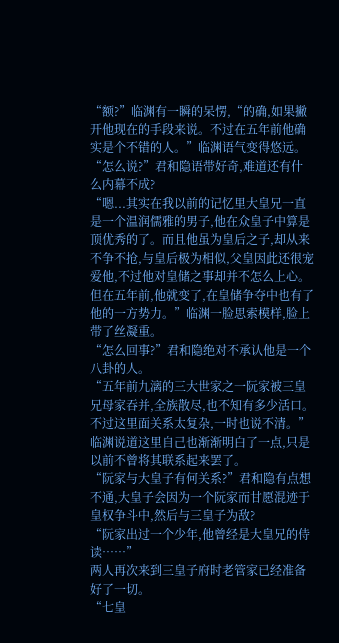“额?”临渊有一瞬的呆愣,“的确,如果撇开他现在的手段来说。不过在五年前他确实是个不错的人。”临渊语气变得悠远。
“怎么说?”君和隐语带好奇,难道还有什么内幕不成?
“嗯...其实在我以前的记忆里大皇兄一直是一个温润儒雅的男子,他在众皇子中算是顶优秀的了。而且他虽为皇后之子,却从来不争不抢,与皇后极为相似,父皇因此还很宠爱他,不过他对皇储之事却并不怎么上心。但在五年前,他就变了,在皇储争夺中也有了他的一方势力。”临渊一脸思索模样,脸上带了丝凝重。
“怎么回事?”君和隐绝对不承认他是一个八卦的人。
“五年前九漓的三大世家之一阮家被三皇兄母家吞并,全族散尽,也不知有多少活口。不过这里面关系太复杂,一时也说不清。”临渊说道这里自己也渐渐明白了一点,只是以前不曾将其联系起来罢了。
“阮家与大皇子有何关系?”君和隐有点想不通,大皇子会因为一个阮家而甘愿混迹于皇权争斗中,然后与三皇子为敌?
“阮家出过一个少年,他曾经是大皇兄的侍读……”
两人再次来到三皇子府时老管家已经准备好了一切。
“七皇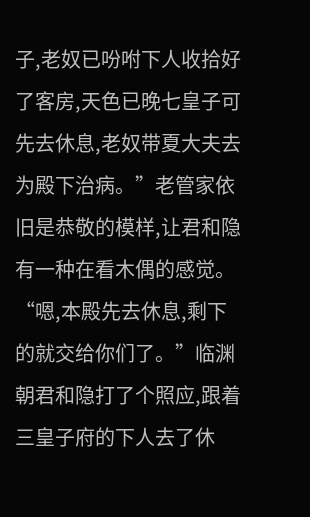子,老奴已吩咐下人收拾好了客房,天色已晚七皇子可先去休息,老奴带夏大夫去为殿下治病。”老管家依旧是恭敬的模样,让君和隐有一种在看木偶的感觉。
“嗯,本殿先去休息,剩下的就交给你们了。”临渊朝君和隐打了个照应,跟着三皇子府的下人去了休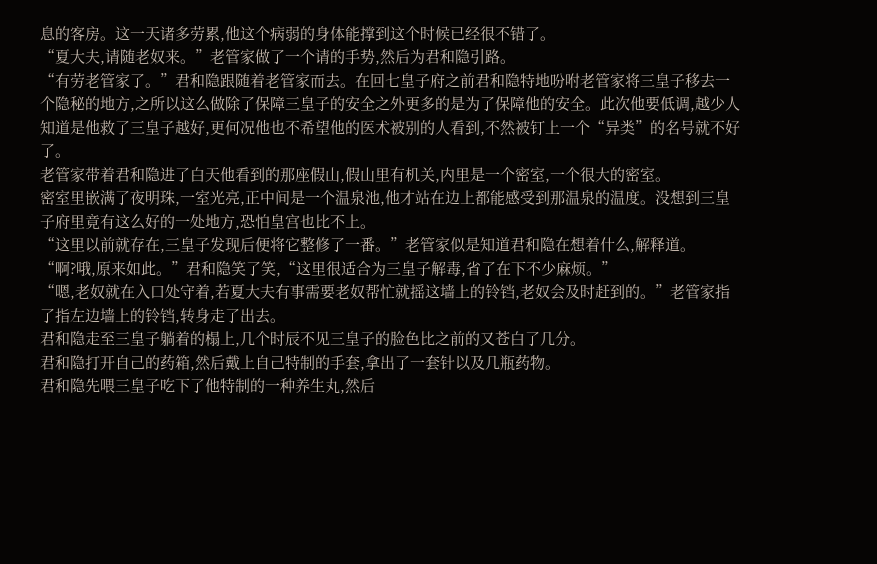息的客房。这一天诸多劳累,他这个病弱的身体能撑到这个时候已经很不错了。
“夏大夫,请随老奴来。”老管家做了一个请的手势,然后为君和隐引路。
“有劳老管家了。”君和隐跟随着老管家而去。在回七皇子府之前君和隐特地吩咐老管家将三皇子移去一个隐秘的地方,之所以这么做除了保障三皇子的安全之外更多的是为了保障他的安全。此次他要低调,越少人知道是他救了三皇子越好,更何况他也不希望他的医术被别的人看到,不然被钉上一个“异类”的名号就不好了。
老管家带着君和隐进了白天他看到的那座假山,假山里有机关,内里是一个密室,一个很大的密室。
密室里嵌满了夜明珠,一室光亮,正中间是一个温泉池,他才站在边上都能感受到那温泉的温度。没想到三皇子府里竟有这么好的一处地方,恐怕皇宫也比不上。
“这里以前就存在,三皇子发现后便将它整修了一番。”老管家似是知道君和隐在想着什么,解释道。
“啊?哦,原来如此。”君和隐笑了笑,“这里很适合为三皇子解毒,省了在下不少麻烦。”
“嗯,老奴就在入口处守着,若夏大夫有事需要老奴帮忙就摇这墙上的铃铛,老奴会及时赶到的。”老管家指了指左边墙上的铃铛,转身走了出去。
君和隐走至三皇子躺着的榻上,几个时辰不见三皇子的脸色比之前的又苍白了几分。
君和隐打开自己的药箱,然后戴上自己特制的手套,拿出了一套针以及几瓶药物。
君和隐先喂三皇子吃下了他特制的一种养生丸,然后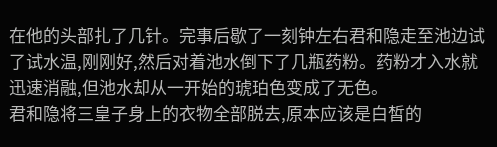在他的头部扎了几针。完事后歇了一刻钟左右君和隐走至池边试了试水温,刚刚好,然后对着池水倒下了几瓶药粉。药粉才入水就迅速消融,但池水却从一开始的琥珀色变成了无色。
君和隐将三皇子身上的衣物全部脱去,原本应该是白皙的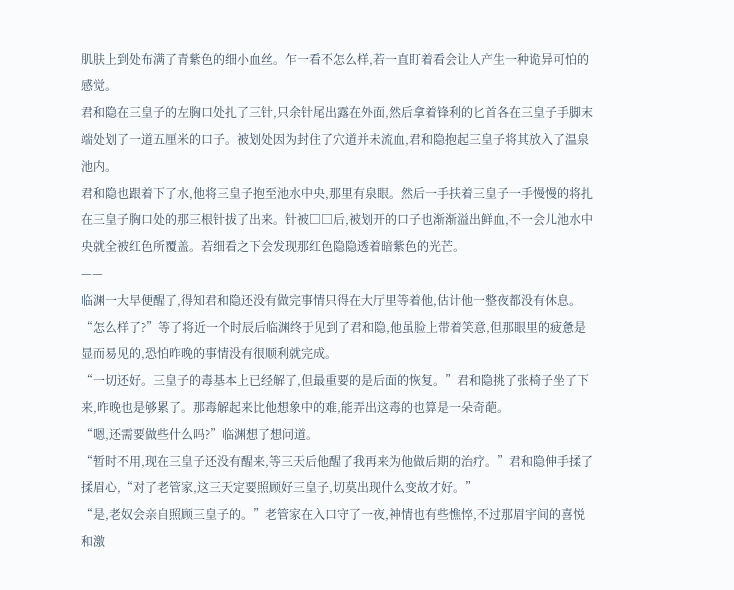肌肤上到处布满了青紫色的细小血丝。乍一看不怎么样,若一直盯着看会让人产生一种诡异可怕的感觉。
君和隐在三皇子的左胸口处扎了三针,只余针尾出露在外面,然后拿着锋利的匕首各在三皇子手脚末端处划了一道五厘米的口子。被划处因为封住了穴道并未流血,君和隐抱起三皇子将其放入了温泉池内。
君和隐也跟着下了水,他将三皇子抱至池水中央,那里有泉眼。然后一手扶着三皇子一手慢慢的将扎在三皇子胸口处的那三根针拔了出来。针被□□后,被划开的口子也渐渐溢出鲜血,不一会儿池水中央就全被红色所覆盖。若细看之下会发现那红色隐隐透着暗紫色的光芒。
——
临渊一大早便醒了,得知君和隐还没有做完事情只得在大厅里等着他,估计他一整夜都没有休息。
“怎么样了?”等了将近一个时辰后临渊终于见到了君和隐,他虽脸上带着笑意,但那眼里的疲惫是显而易见的,恐怕昨晚的事情没有很顺利就完成。
“一切还好。三皇子的毒基本上已经解了,但最重要的是后面的恢复。”君和隐挑了张椅子坐了下来,昨晚也是够累了。那毒解起来比他想象中的难,能弄出这毒的也算是一朵奇葩。
“嗯,还需要做些什么吗?”临渊想了想问道。
“暂时不用,现在三皇子还没有醒来,等三天后他醒了我再来为他做后期的治疗。”君和隐伸手揉了揉眉心,“对了老管家,这三天定要照顾好三皇子,切莫出现什么变故才好。”
“是,老奴会亲自照顾三皇子的。”老管家在入口守了一夜,神情也有些憔悴,不过那眉宇间的喜悦和激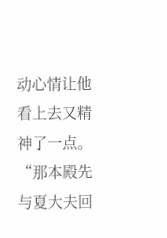动心情让他看上去又精神了一点。
“那本殿先与夏大夫回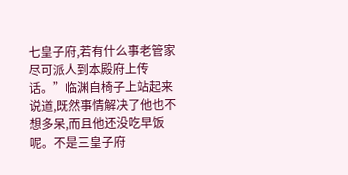七皇子府,若有什么事老管家尽可派人到本殿府上传话。”临渊自椅子上站起来说道,既然事情解决了他也不想多呆,而且他还没吃早饭呢。不是三皇子府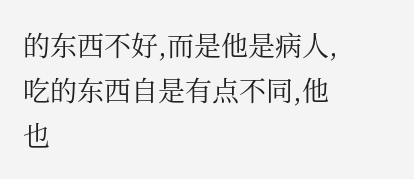的东西不好,而是他是病人,吃的东西自是有点不同,他也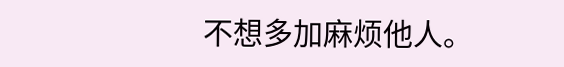不想多加麻烦他人。